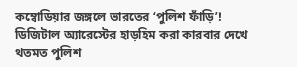কম্বোডিয়ার জঙ্গলে ভারতের ‘পুলিশ ফাঁড়ি’! ডিজিটাল অ্যারেস্টের হাড়হিম করা কারবার দেখে থতমত পুলিশ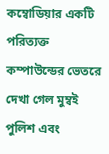কম্বোডিয়ার একটি পরিত্যক্ত কম্পাউন্ডের ভেতরে দেখা গেল মুম্বই পুলিশ এবং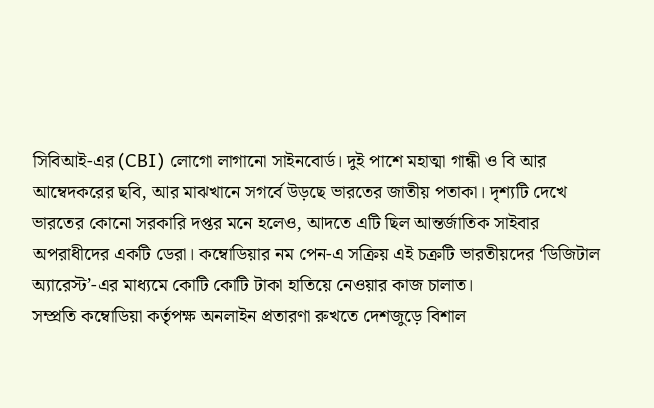সিবিআই-এর (CBI) লোগো লাগানো সাইনবোর্ড। দুই পাশে মহাত্মা গান্ধী ও বি আর আম্বেদকরের ছবি, আর মাঝখানে সগর্বে উড়ছে ভারতের জাতীয় পতাকা। দৃশ্যটি দেখে ভারতের কোনো সরকারি দপ্তর মনে হলেও, আদতে এটি ছিল আন্তর্জাতিক সাইবার অপরাধীদের একটি ডেরা। কম্বোডিয়ার নম পেন-এ সক্রিয় এই চক্রটি ভারতীয়দের ‘ডিজিটাল অ্যারেস্ট’-এর মাধ্যমে কোটি কোটি টাকা হাতিয়ে নেওয়ার কাজ চালাত।
সম্প্রতি কম্বোডিয়া কর্তৃপক্ষ অনলাইন প্রতারণা রুখতে দেশজুড়ে বিশাল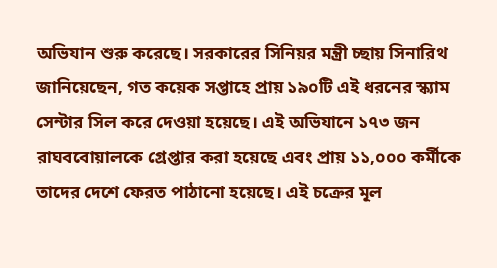অভিযান শুরু করেছে। সরকারের সিনিয়র মন্ত্রী চ্ছায় সিনারিথ জানিয়েছেন, গত কয়েক সপ্তাহে প্রায় ১৯০টি এই ধরনের স্ক্যাম সেন্টার সিল করে দেওয়া হয়েছে। এই অভিযানে ১৭৩ জন রাঘববোয়ালকে গ্রেপ্তার করা হয়েছে এবং প্রায় ১১,০০০ কর্মীকে তাদের দেশে ফেরত পাঠানো হয়েছে। এই চক্রের মূল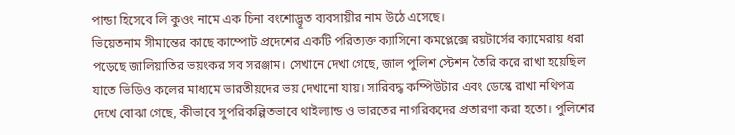পান্ডা হিসেবে লি কুওং নামে এক চিনা বংশোদ্ভূত ব্যবসায়ীর নাম উঠে এসেছে।
ভিয়েতনাম সীমান্তের কাছে কাম্পোট প্রদেশের একটি পরিত্যক্ত ক্যাসিনো কমপ্লেক্সে রয়টার্সের ক্যামেরায় ধরা পড়েছে জালিয়াতির ভয়ংকর সব সরঞ্জাম। সেখানে দেখা গেছে, জাল পুলিশ স্টেশন তৈরি করে রাখা হয়েছিল যাতে ভিডিও কলের মাধ্যমে ভারতীয়দের ভয় দেখানো যায়। সারিবদ্ধ কম্পিউটার এবং ডেস্কে রাখা নথিপত্র দেখে বোঝা গেছে, কীভাবে সুপরিকল্পিতভাবে থাইল্যান্ড ও ভারতের নাগরিকদের প্রতারণা করা হতো। পুলিশের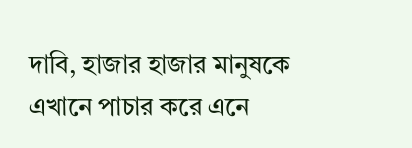দাবি, হাজার হাজার মানুষকে এখানে পাচার করে এনে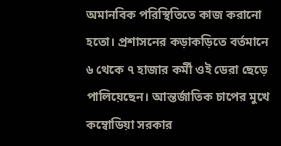অমানবিক পরিস্থিতিতে কাজ করানো হতো। প্রশাসনের কড়াকড়িতে বর্তমানে ৬ থেকে ৭ হাজার কর্মী ওই ডেরা ছেড়ে পালিয়েছেন। আন্তর্জাতিক চাপের মুখে কম্বোডিয়া সরকার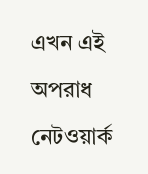এখন এই অপরাধ নেটওয়ার্ক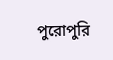পুরোপুরি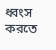ধ্বংস করতে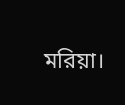মরিয়া।